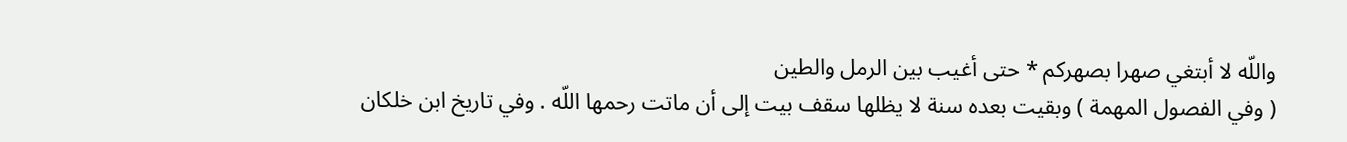واللّه لا أبتغي صهرا بصهركم * حتى أغيب بين الرمل والطين
( وفي الفصول المهمة ) وبقيت بعده سنة لا يظلها سقف بيت إلى أن ماتت رحمها اللّه . وفي تاريخ ابن خلكان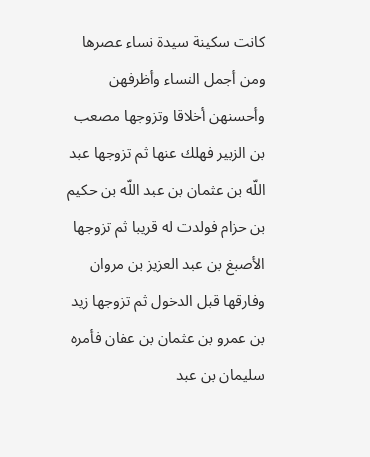كانت سكينة سيدة نساء عصرها ومن أجمل النساء وأظرفهن وأحسنهن أخلاقا وتزوجها مصعب بن الزبير فهلك عنها ثم تزوجها عبد اللّه بن عثمان بن عبد اللّه بن حكيم بن حزام فولدت له قريبا ثم تزوجها الأصبغ بن عبد العزيز بن مروان وفارقها قبل الدخول ثم تزوجها زيد بن عمرو بن عثمان بن عفان فأمره سليمان بن عبد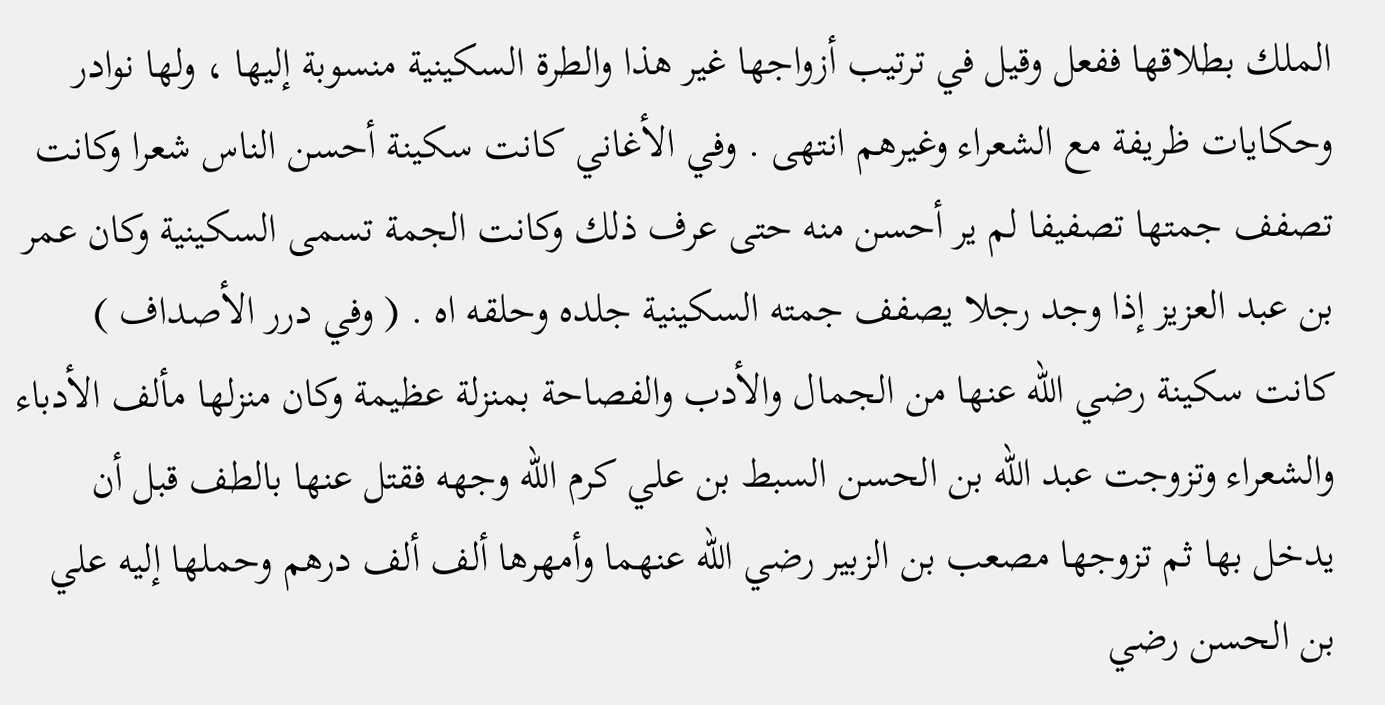الملك بطلاقها ففعل وقيل في ترتيب أزواجها غير هذا والطرة السكينية منسوبة إليها ، ولها نوادر وحكايات ظريفة مع الشعراء وغيرهم انتهى . وفي الأغاني كانت سكينة أحسن الناس شعرا وكانت تصفف جمتها تصفيفا لم ير أحسن منه حتى عرف ذلك وكانت الجمة تسمى السكينية وكان عمر بن عبد العزيز إذا وجد رجلا يصفف جمته السكينية جلده وحلقه اه . ( وفي درر الأصداف ) كانت سكينة رضي اللّه عنها من الجمال والأدب والفصاحة بمنزلة عظيمة وكان منزلها مألف الأدباء والشعراء وتزوجت عبد اللّه بن الحسن السبط بن علي كرم اللّه وجهه فقتل عنها بالطف قبل أن يدخل بها ثم تزوجها مصعب بن الزبير رضي اللّه عنهما وأمهرها ألف ألف درهم وحملها إليه علي بن الحسن رضي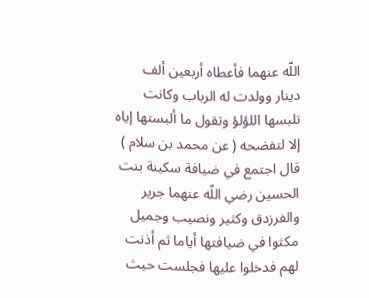اللّه عنهما فأعطاه أربعين ألف دينار وولدت له الرباب وكانت تلبسها اللؤلؤ وتقول ما ألبستها إياه إلا لتفضحه ( عن محمد بن سلام ) قال اجتمع في ضيافة سكينة بنت الحسين رضي اللّه عنهما جرير والفرزدق وكثير ونصيب وجميل مكثوا في ضيافتها أياما ثم أذنت لهم فدخلوا عليها فجلست حيث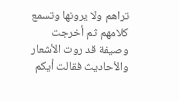تراهم ولا يرونها وتسمع كلامهم ثم أخرجت وصيفة قد روت الأشعار والأحاديث فقالت أيكم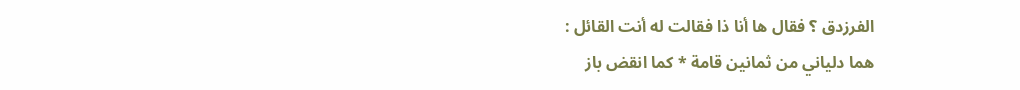الفرزدق ؟ فقال ها أنا ذا فقالت له أنت القائل :
هما دلياني من ثمانين قامة * كما انقض باز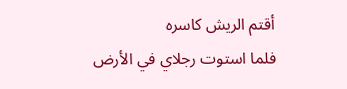أقتم الريش كاسره
فلما استوت رجلاي في الأرض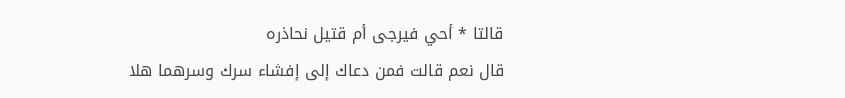قالتا * أحي فيرجى أم قتيل نحاذره
قال نعم قالت فمن دعاك إلى إفشاء سرك وسرهما هلا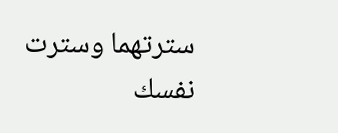سترتهما وسترت نفسك